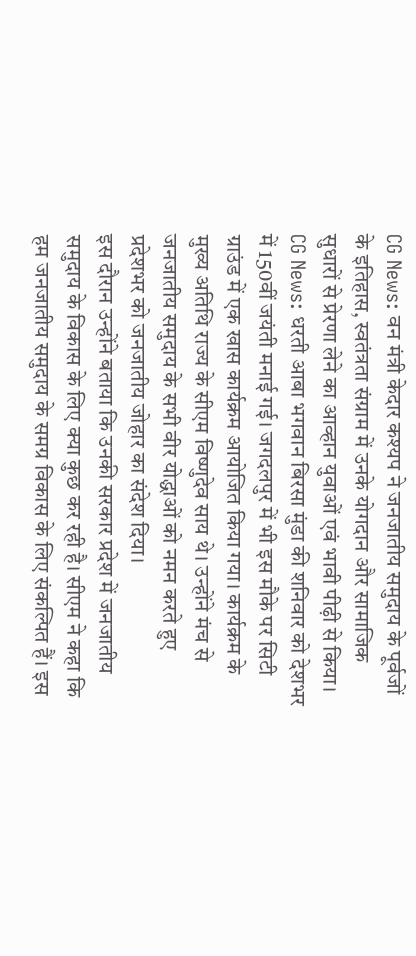CG News: वन मंत्री केदार कश्यप ने जनजातीय समुदाय के पूर्वजों के इतिहास, स्वतंत्रता संग्राम में उनके योगदान और सामाजिक सुधारों से प्रेरणा लेने का आव्हान युवाओं एवं भावी पीढ़ी से किया।
CG News: धरती आबा भगवान बिरसा मुंडा की शनिवार को देशभर में 150वीं जयंती मनाई गई। जगदलपुर में भी इस मौके पर सिटी ग्राउंड में एक खास कार्यक्रम आयोजित किया गया। कार्यक्रम के मुख्य अतिथि राज्य के सीएम विष्णुदेव साय थे। उन्होंने मंच से जनजातीय समुदाय के सभी वीर योद्धाओं को नमन करते हुए प्रदेशभर को जनजातीय जोहार का संदेश दिया।
इस दौरान उन्होंने बताया कि उनकी सरकार प्रदेश में जनजातीय समुदाय के विकास के लिए क्या कुछ कर रही है। सीएम ने कहा कि हम जनजातीय समुदाय के समग्र विकास के लिए संकल्पित हैं। इस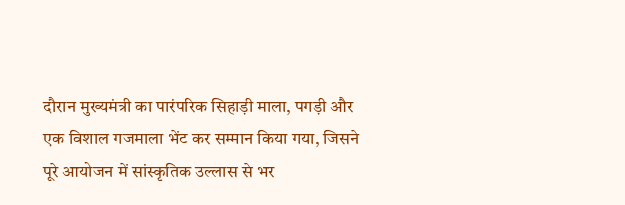दौरान मुख्यमंत्री का पारंपरिक सिहाड़ी माला, पगड़ी और एक विशाल गजमाला भेंट कर सम्मान किया गया, जिसने पूरे आयोजन में सांस्कृतिक उल्लास से भर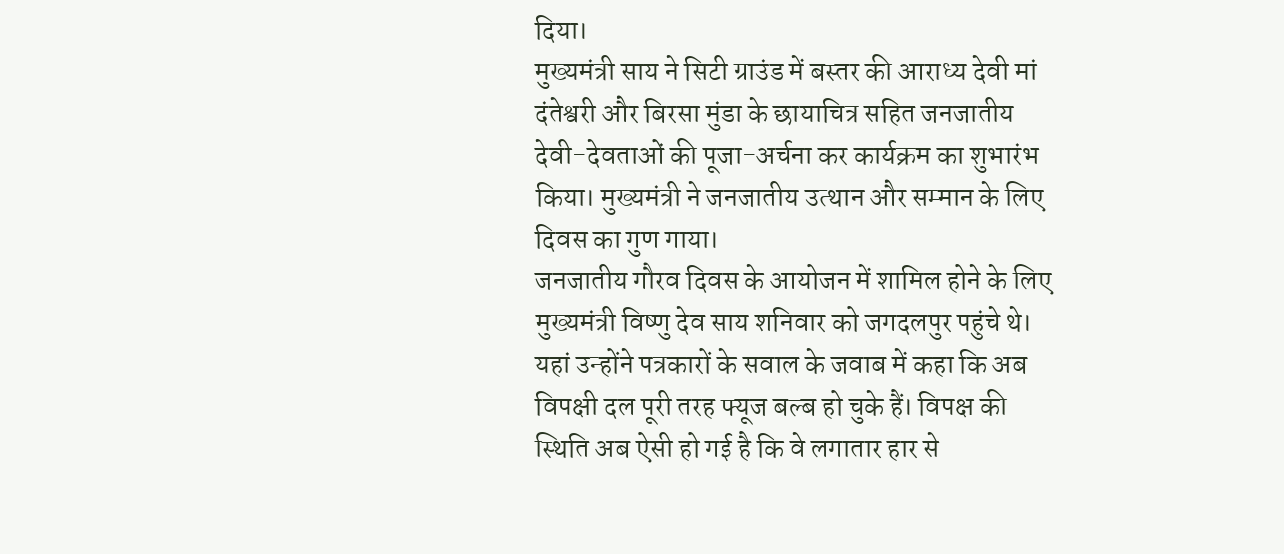दिया।
मुख्यमंत्री साय ने सिटी ग्राउंड में बस्तर की आराध्य देवी मां दंतेश्वरी और बिरसा मुंडा के छायाचित्र सहित जनजातीय देवी-देवताओं की पूजा-अर्चना कर कार्यक्रम का शुभारंभ किया। मुख्यमंत्री ने जनजातीय उत्थान और सम्मान के लिए दिवस का गुण गाया।
जनजातीय गौरव दिवस के आयोजन में शामिल होने के लिए मुख्यमंत्री विष्णु देव साय शनिवार को जगदलपुर पहुंचे थे। यहां उन्होंने पत्रकारों के सवाल के जवाब में कहा कि अब विपक्षी दल पूरी तरह फ्यूज बल्ब हो चुके हैं। विपक्ष की स्थिति अब ऐसी हो गई है कि वे लगातार हार से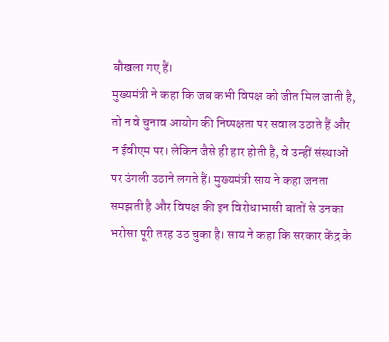बौखला गए हैं।
मुख्यमंत्री ने कहा कि जब कभी विपक्ष को जीत मिल जाती है, तो न वे चुनाव आयोग की निष्पक्षता पर सवाल उठाते हैं और न ईवीएम पर। लेकिन जैसे ही हार होती है, वे उन्हीं संस्थाओं पर उंगली उठाने लगते हैं। मुख्यमंत्री साय ने कहा जनता समझती है और विपक्ष की इन विरोधाभासी बातों से उनका भरोसा पूरी तरह उठ चुका है। साय ने कहा कि सरकार केंद्र के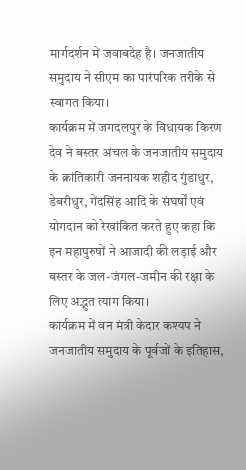मार्गदर्शन में जवाबदेह है। जनजातीय समुदाय ने सीएम का पारंपरिक तरीके से स्वागत किया।
कार्यक्रम में जगदलपुर के विधायक किरण देव ने बस्तर अंचल के जनजातीय समुदाय के क्रांतिकारी जननायक शहीद गुंडाधुर, डेबरीधुर, गेंदसिंह आदि के संघर्षों एवं योगदान को रेखांकित करते हुए कहा कि इन महापुरुषों ने आजादी की लड़ाई और बस्तर के जल-जंगल-जमीन की रक्षा के लिए अद्भुत त्याग किया।
कार्यक्रम में वन मंत्री केदार कश्यप ने जनजातीय समुदाय के पूर्वजों के इतिहास,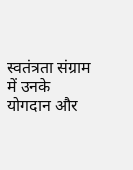स्वतंत्रता संग्राम में उनके योगदान और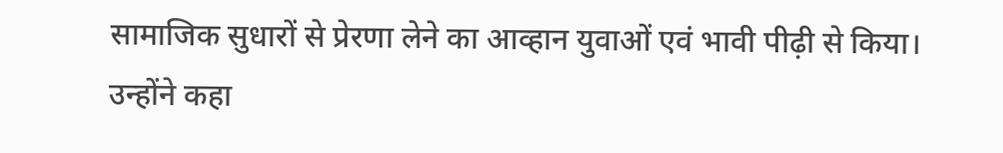सामाजिक सुधारों से प्रेरणा लेने का आव्हान युवाओं एवं भावी पीढ़ी से किया। उन्होंने कहा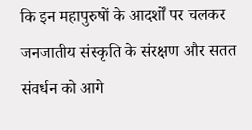कि इन महापुरुषों के आदर्शों पर चलकर जनजातीय संस्कृति के संरक्षण और सतत संवर्धन को आगे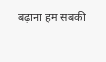बढ़ाना हम सबकी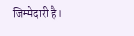जिम्मेदारी है।